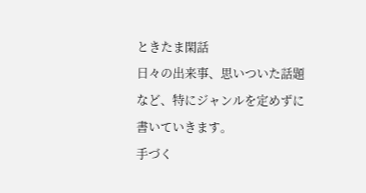ときたま閑話
日々の出来事、思いついた話題など、特にジャンルを定めずに書いていきます。
手づく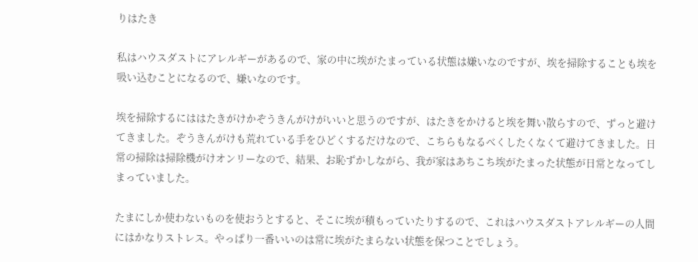りはたき

私はハウスダストにアレルギーがあるので、家の中に埃がたまっている状態は嫌いなのですが、埃を掃除することも埃を吸い込むことになるので、嫌いなのです。

埃を掃除するにははたきがけかぞうきんがけがいいと思うのですが、はたきをかけると埃を舞い散らすので、ずっと避けてきました。ぞうきんがけも荒れている手をひどくするだけなので、こちらもなるべくしたくなくて避けてきました。日常の掃除は掃除機がけオンリーなので、結果、お恥ずかしながら、我が家はあちこち埃がたまった状態が日常となってしまっていました。

たまにしか使わないものを使おうとすると、そこに埃が積もっていたりするので、これはハウスダストアレルギーの人間にはかなりストレス。やっぱり一番いいのは常に埃がたまらない状態を保つことでしょう。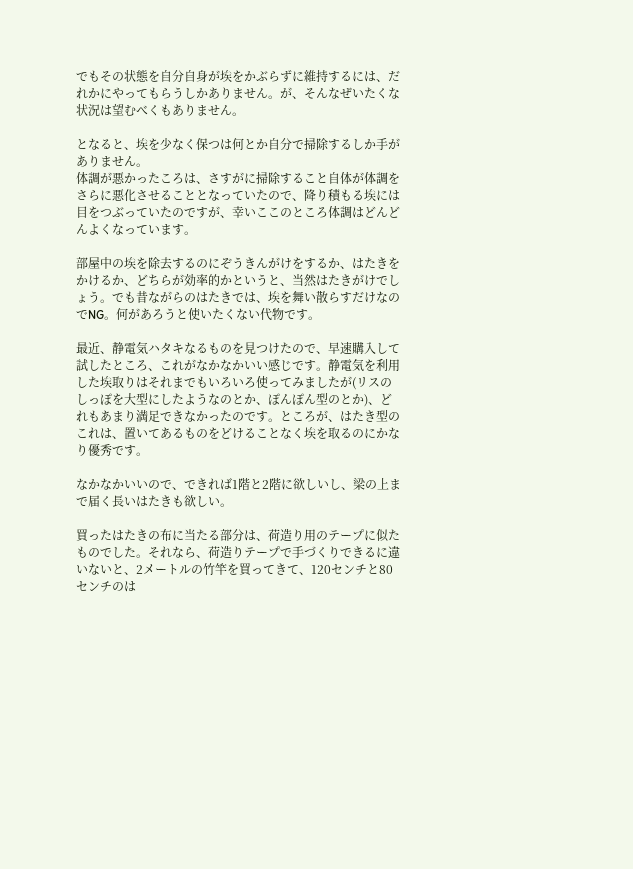でもその状態を自分自身が埃をかぶらずに維持するには、だれかにやってもらうしかありません。が、そんなぜいたくな状況は望むべくもありません。

となると、埃を少なく保つは何とか自分で掃除するしか手がありません。
体調が悪かったころは、さすがに掃除すること自体が体調をさらに悪化させることとなっていたので、降り積もる埃には目をつぶっていたのですが、幸いここのところ体調はどんどんよくなっています。

部屋中の埃を除去するのにぞうきんがけをするか、はたきをかけるか、どちらが効率的かというと、当然はたきがけでしょう。でも昔ながらのはたきでは、埃を舞い散らすだけなのでNG。何があろうと使いたくない代物です。

最近、静電気ハタキなるものを見つけたので、早速購入して試したところ、これがなかなかいい感じです。静電気を利用した埃取りはそれまでもいろいろ使ってみましたが(リスのしっぽを大型にしたようなのとか、ぽんぽん型のとか)、どれもあまり満足できなかったのです。ところが、はたき型のこれは、置いてあるものをどけることなく埃を取るのにかなり優秀です。

なかなかいいので、できれば1階と2階に欲しいし、梁の上まで届く長いはたきも欲しい。

買ったはたきの布に当たる部分は、荷造り用のテープに似たものでした。それなら、荷造りテープで手づくりできるに違いないと、2メートルの竹竿を買ってきて、120センチと80センチのは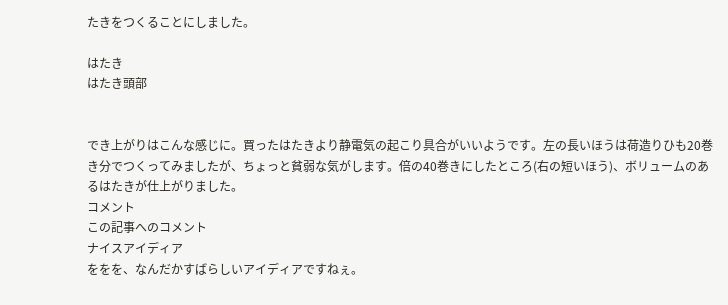たきをつくることにしました。

はたき
はたき頭部


でき上がりはこんな感じに。買ったはたきより静電気の起こり具合がいいようです。左の長いほうは荷造りひも20巻き分でつくってみましたが、ちょっと貧弱な気がします。倍の40巻きにしたところ(右の短いほう)、ボリュームのあるはたきが仕上がりました。
コメント
この記事へのコメント
ナイスアイディア
ををを、なんだかすばらしいアイディアですねぇ。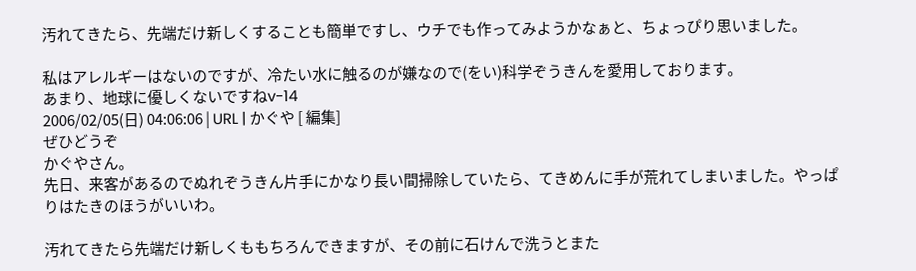汚れてきたら、先端だけ新しくすることも簡単ですし、ウチでも作ってみようかなぁと、ちょっぴり思いました。

私はアレルギーはないのですが、冷たい水に触るのが嫌なので(をい)科学ぞうきんを愛用しております。
あまり、地球に優しくないですねv-14
2006/02/05(日) 04:06:06 | URL | かぐや [ 編集]
ぜひどうぞ
かぐやさん。
先日、来客があるのでぬれぞうきん片手にかなり長い間掃除していたら、てきめんに手が荒れてしまいました。やっぱりはたきのほうがいいわ。

汚れてきたら先端だけ新しくももちろんできますが、その前に石けんで洗うとまた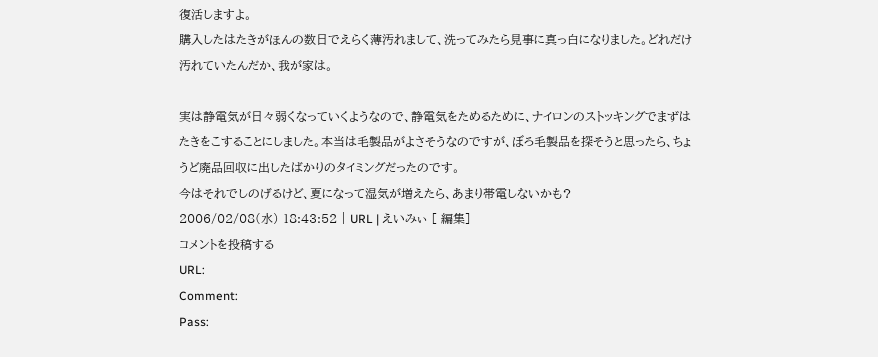復活しますよ。
購入したはたきがほんの数日でえらく薄汚れまして、洗ってみたら見事に真っ白になりました。どれだけ汚れていたんだか、我が家は。

実は静電気が日々弱くなっていくようなので、静電気をためるために、ナイロンのストッキングでまずはたきをこすることにしました。本当は毛製品がよさそうなのですが、ぼろ毛製品を探そうと思ったら、ちょうど廃品回収に出したばかりのタイミングだったのです。
今はそれでしのげるけど、夏になって湿気が増えたら、あまり帯電しないかも?
2006/02/08(水) 18:43:52 | URL | えいみぃ [ 編集]
コメントを投稿する
URL:
Comment:
Pass: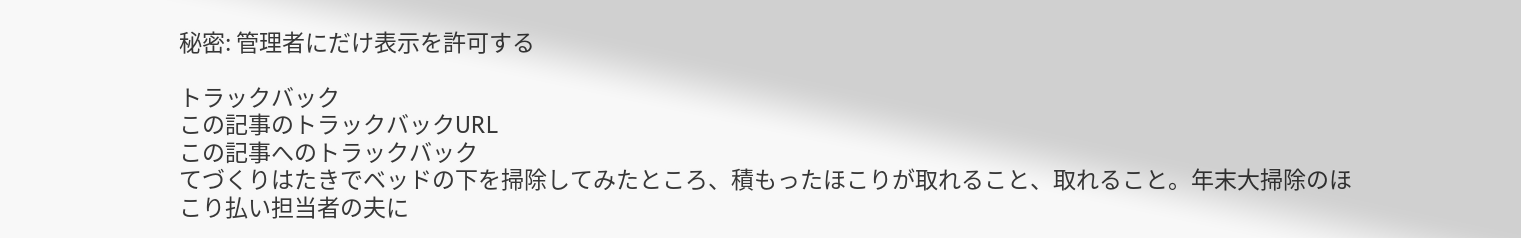秘密: 管理者にだけ表示を許可する

トラックバック
この記事のトラックバックURL
この記事へのトラックバック
てづくりはたきでベッドの下を掃除してみたところ、積もったほこりが取れること、取れること。年末大掃除のほこり払い担当者の夫に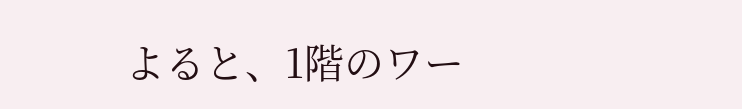よると、1階のワー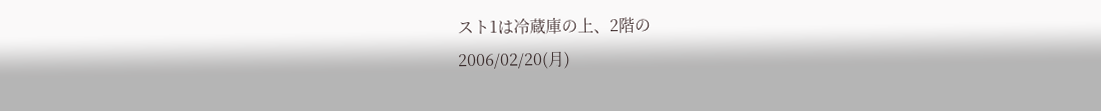スト1は冷蔵庫の上、2階の
2006/02/20(月)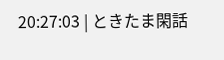20:27:03 | ときたま閑話